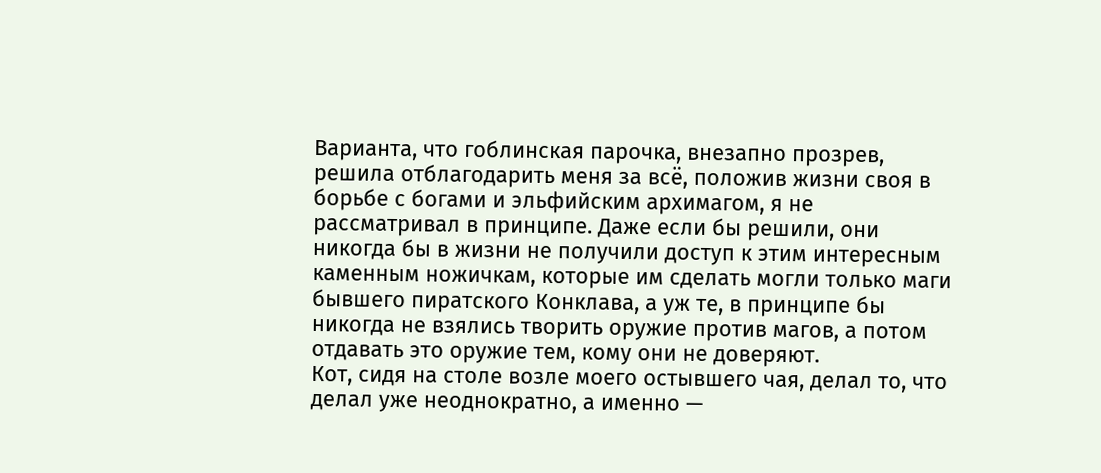Варианта, что гоблинская парочка, внезапно прозрев, решила отблагодарить меня за всё, положив жизни своя в борьбе с богами и эльфийским архимагом, я не рассматривал в принципе. Даже если бы решили, они никогда бы в жизни не получили доступ к этим интересным каменным ножичкам, которые им сделать могли только маги бывшего пиратского Конклава, а уж те, в принципе бы никогда не взялись творить оружие против магов, а потом отдавать это оружие тем, кому они не доверяют.
Кот, сидя на столе возле моего остывшего чая, делал то, что делал уже неоднократно, а именно —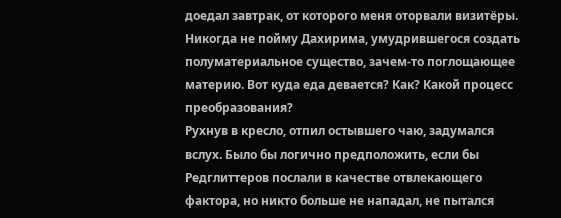доедал завтрак, от которого меня оторвали визитёры. Никогда не пойму Дахирима, умудрившегося создать полуматериальное существо, зачем-то поглощающее материю. Вот куда еда девается? Как? Какой процесс преобразования?
Рухнув в кресло, отпил остывшего чаю, задумался вслух. Было бы логично предположить, если бы Редглиттеров послали в качестве отвлекающего фактора, но никто больше не нападал, не пытался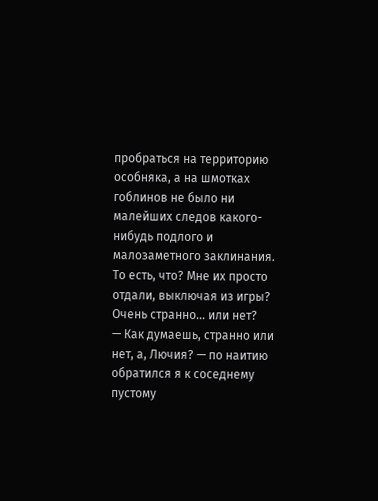пробраться на территорию особняка, а на шмотках гоблинов не было ни малейших следов какого-нибудь подлого и малозаметного заклинания. То есть, что? Мне их просто отдали, выключая из игры?
Очень странно… или нет?
— Как думаешь, странно или нет, а, Лючия? — по наитию обратился я к соседнему пустому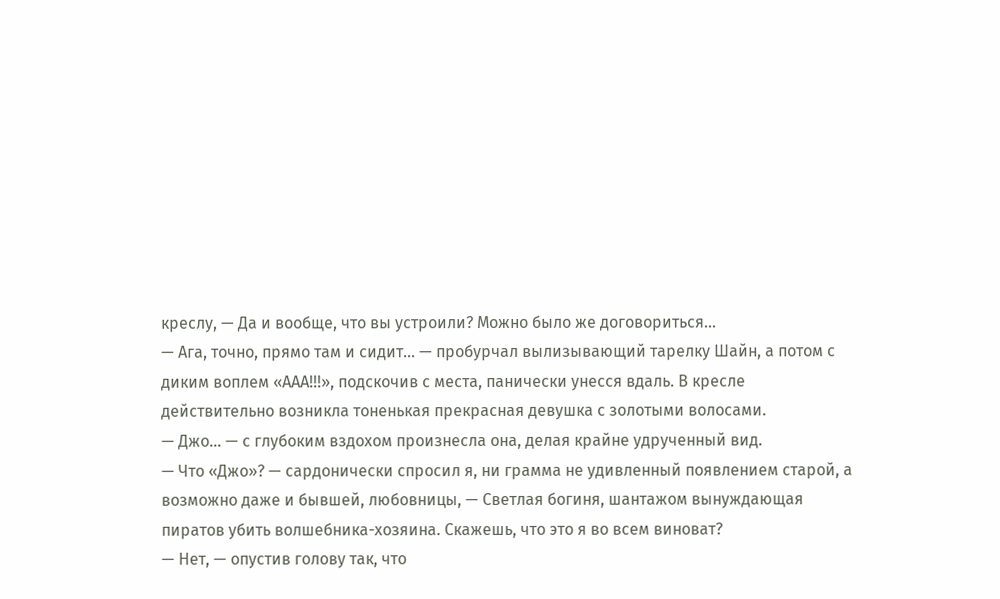креслу, — Да и вообще, что вы устроили? Можно было же договориться…
— Ага, точно, прямо там и сидит… — пробурчал вылизывающий тарелку Шайн, а потом с диким воплем «ААА!!!», подскочив с места, панически унесся вдаль. В кресле действительно возникла тоненькая прекрасная девушка с золотыми волосами.
— Джо… — с глубоким вздохом произнесла она, делая крайне удрученный вид.
— Что «Джо»? — сардонически спросил я, ни грамма не удивленный появлением старой, а возможно даже и бывшей, любовницы, — Светлая богиня, шантажом вынуждающая пиратов убить волшебника-хозяина. Скажешь, что это я во всем виноват?
— Нет, — опустив голову так, что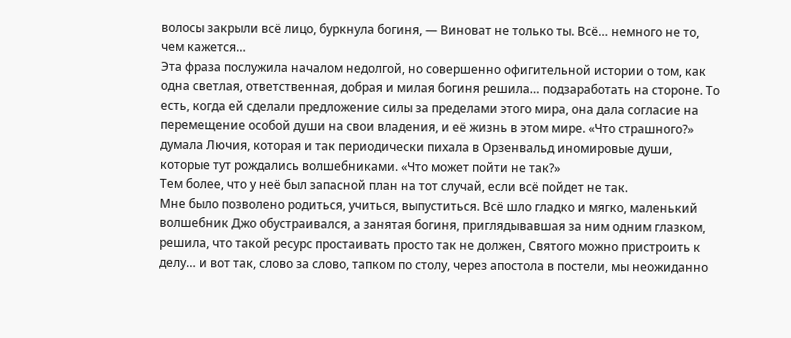волосы закрыли всё лицо, буркнула богиня, — Виноват не только ты. Всё… немного не то, чем кажется…
Эта фраза послужила началом недолгой, но совершенно офигительной истории о том, как одна светлая, ответственная, добрая и милая богиня решила… подзаработать на стороне. То есть, когда ей сделали предложение силы за пределами этого мира, она дала согласие на перемещение особой души на свои владения, и её жизнь в этом мире. «Что страшного?» думала Лючия, которая и так периодически пихала в Орзенвальд иномировые души, которые тут рождались волшебниками. «Что может пойти не так?»
Тем более, что у неё был запасной план на тот случай, если всё пойдет не так.
Мне было позволено родиться, учиться, выпуститься. Всё шло гладко и мягко, маленький волшебник Джо обустраивался, а занятая богиня, приглядывавшая за ним одним глазком, решила, что такой ресурс простаивать просто так не должен, Святого можно пристроить к делу… и вот так, слово за слово, тапком по столу, через апостола в постели, мы неожиданно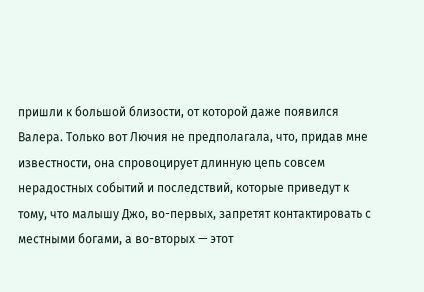пришли к большой близости, от которой даже появился Валера. Только вот Лючия не предполагала, что, придав мне известности, она спровоцирует длинную цепь совсем нерадостных событий и последствий, которые приведут к тому, что малышу Джо, во-первых, запретят контактировать с местными богами, а во-вторых — этот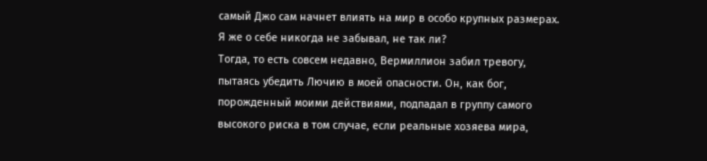самый Джо сам начнет влиять на мир в особо крупных размерах. Я же о себе никогда не забывал, не так ли?
Тогда, то есть совсем недавно, Вермиллион забил тревогу, пытаясь убедить Лючию в моей опасности. Он, как бог, порожденный моими действиями, подпадал в группу самого высокого риска в том случае, если реальные хозяева мира,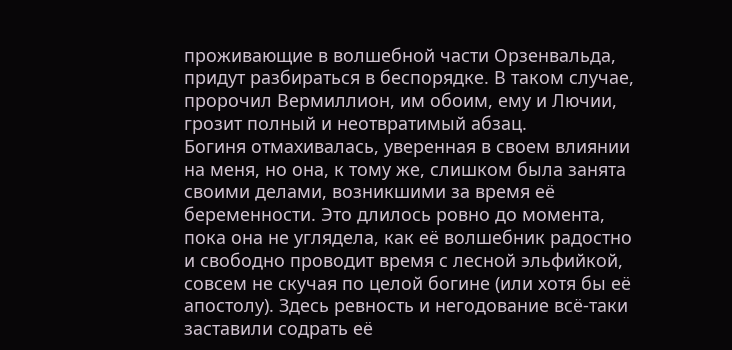проживающие в волшебной части Орзенвальда, придут разбираться в беспорядке. В таком случае, пророчил Вермиллион, им обоим, ему и Лючии, грозит полный и неотвратимый абзац.
Богиня отмахивалась, уверенная в своем влиянии на меня, но она, к тому же, слишком была занята своими делами, возникшими за время её беременности. Это длилось ровно до момента, пока она не углядела, как её волшебник радостно и свободно проводит время с лесной эльфийкой, совсем не скучая по целой богине (или хотя бы её апостолу). Здесь ревность и негодование всё-таки заставили содрать её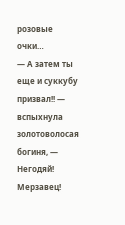розовые очки…
— А затем ты еще и суккубу призвал!! — вспыхнула золотоволосая богиня, — Негодяй! Мерзавец!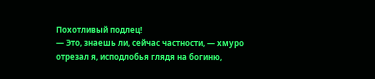Похотливый подлец!
— Это, знаешь ли, сейчас частности, — хмуро отрезал я, исподлобья глядя на богиню,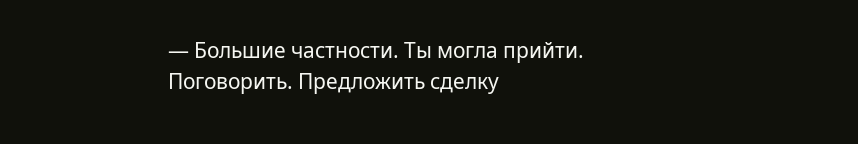— Большие частности. Ты могла прийти. Поговорить. Предложить сделку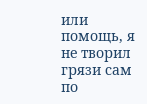или помощь, я не творил грязи сам по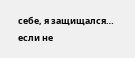себе, я защищался… если не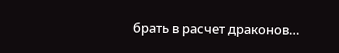брать в расчет драконов…